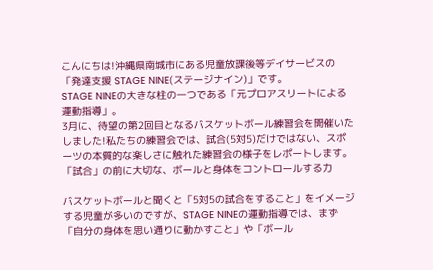こんにちは!沖縄県南城市にある児童放課後等デイサービスの「発達支援 STAGE NINE(ステージナイン)」です。
STAGE NINEの大きな柱の一つである「元プロアスリートによる運動指導」。
3月に、待望の第2回目となるバスケットボール練習会を開催いたしました!私たちの練習会では、試合(5対5)だけではない、スポーツの本質的な楽しさに触れた練習会の様子をレポートします。
「試合」の前に大切な、ボールと身体をコントロールする力

バスケットボールと聞くと「5対5の試合をすること」をイメージする児童が多いのですが、STAGE NINEの運動指導では、まず「自分の身体を思い通りに動かすこと」や「ボール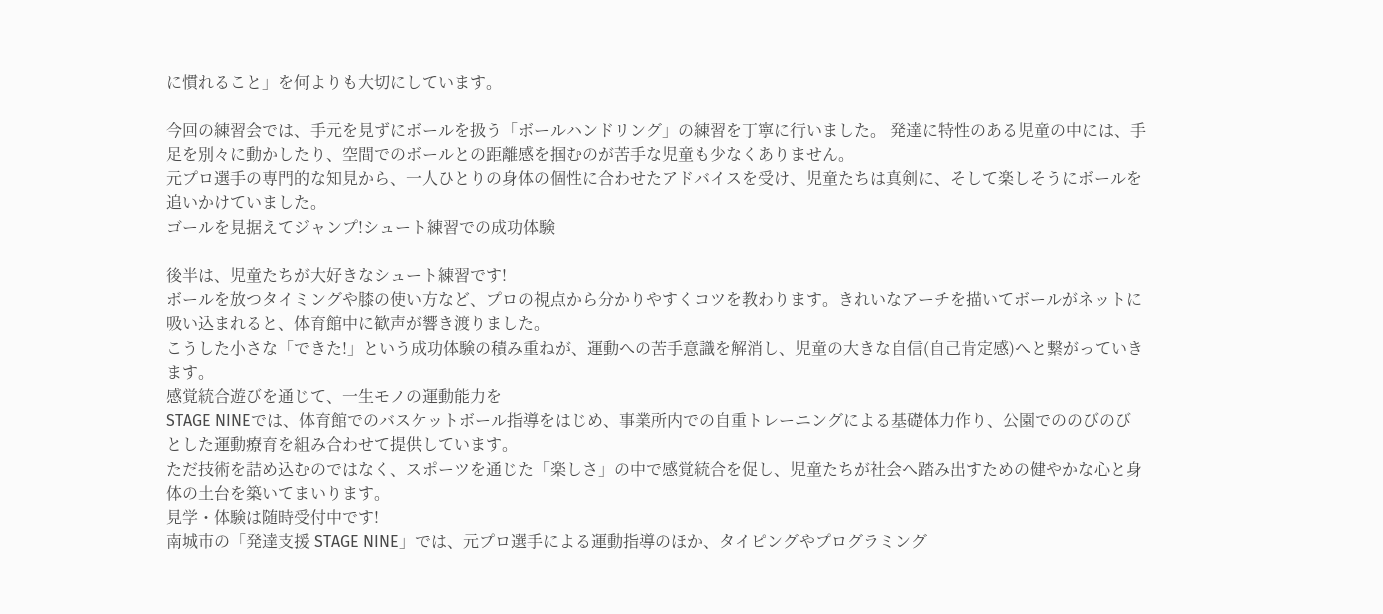に慣れること」を何よりも大切にしています。

今回の練習会では、手元を見ずにボールを扱う「ボールハンドリング」の練習を丁寧に行いました。 発達に特性のある児童の中には、手足を別々に動かしたり、空間でのボールとの距離感を掴むのが苦手な児童も少なくありません。
元プロ選手の専門的な知見から、一人ひとりの身体の個性に合わせたアドバイスを受け、児童たちは真剣に、そして楽しそうにボールを追いかけていました。
ゴールを見据えてジャンプ!シュート練習での成功体験

後半は、児童たちが大好きなシュート練習です!
ボールを放つタイミングや膝の使い方など、プロの視点から分かりやすくコツを教わります。きれいなアーチを描いてボールがネットに吸い込まれると、体育館中に歓声が響き渡りました。
こうした小さな「できた!」という成功体験の積み重ねが、運動への苦手意識を解消し、児童の大きな自信(自己肯定感)へと繋がっていきます。
感覚統合遊びを通じて、一生モノの運動能力を
STAGE NINEでは、体育館でのバスケットボール指導をはじめ、事業所内での自重トレーニングによる基礎体力作り、公園でののびのびとした運動療育を組み合わせて提供しています。
ただ技術を詰め込むのではなく、スポーツを通じた「楽しさ」の中で感覚統合を促し、児童たちが社会へ踏み出すための健やかな心と身体の土台を築いてまいります。
見学・体験は随時受付中です!
南城市の「発達支援 STAGE NINE」では、元プロ選手による運動指導のほか、タイピングやプログラミング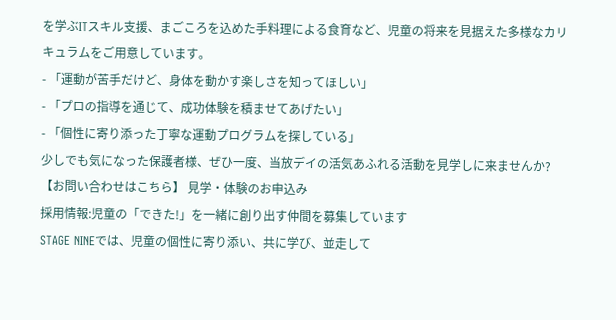を学ぶITスキル支援、まごころを込めた手料理による食育など、児童の将来を見据えた多様なカリキュラムをご用意しています。
- 「運動が苦手だけど、身体を動かす楽しさを知ってほしい」
- 「プロの指導を通じて、成功体験を積ませてあげたい」
- 「個性に寄り添った丁寧な運動プログラムを探している」
少しでも気になった保護者様、ぜひ一度、当放デイの活気あふれる活動を見学しに来ませんか?
【お問い合わせはこちら】 見学・体験のお申込み
採用情報:児童の「できた!」を一緒に創り出す仲間を募集しています
STAGE NINEでは、児童の個性に寄り添い、共に学び、並走して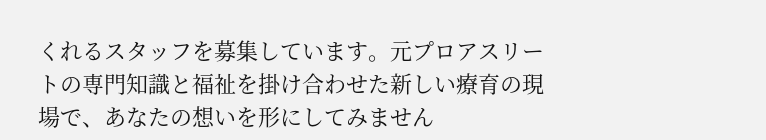くれるスタッフを募集しています。元プロアスリートの専門知識と福祉を掛け合わせた新しい療育の現場で、あなたの想いを形にしてみません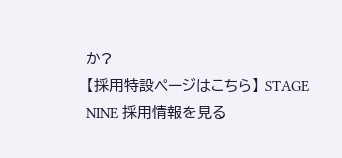か?
【採用特設ページはこちら】 STAGE NINE 採用情報を見る